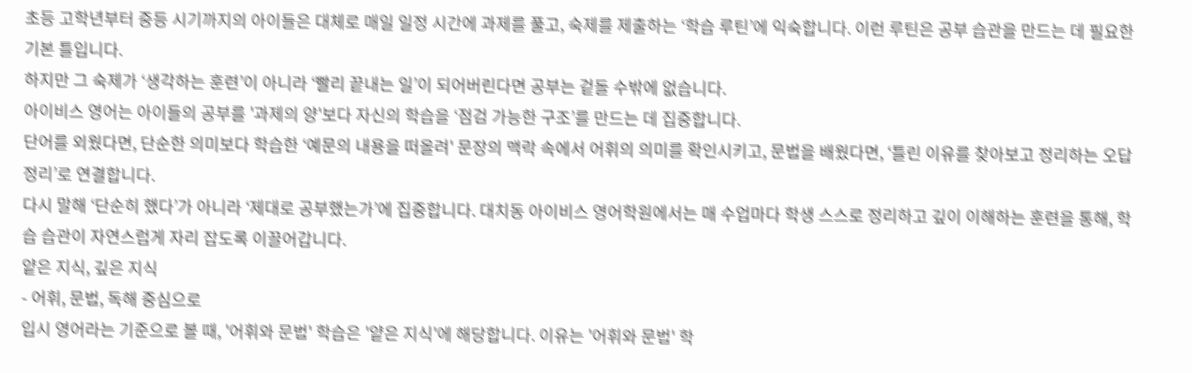초등 고학년부터 중등 시기까지의 아이들은 대체로 매일 일정 시간에 과제를 풀고, 숙제를 제출하는 ‘학습 루틴’에 익숙합니다. 이런 루틴은 공부 습관을 만드는 데 필요한 기본 틀입니다.
하지만 그 숙제가 ‘생각하는 훈련’이 아니라 ‘빨리 끝내는 일’이 되어버린다면 공부는 겉돌 수밖에 없습니다.
아이비스 영어는 아이들의 공부를 '과제의 양'보다 자신의 학습을 ‘점검 가능한 구조’를 만드는 데 집중합니다.
단어를 외웠다면, 단순한 의미보다 학습한 ‘예문의 내용을 떠올려' 문장의 맥락 속에서 어휘의 의미를 확인시키고, 문법을 배웠다면, ‘틀린 이유를 찾아보고 정리하는 오답정리’로 연결합니다.
다시 말해 ‘단순히 했다’가 아니라 ‘제대로 공부했는가’에 집중합니다. 대치동 아이비스 영어학원에서는 매 수업마다 학생 스스로 정리하고 깊이 이해하는 훈련을 통해, 학습 습관이 자연스럽게 자리 잡도록 이끌어갑니다.
얕은 지식, 깊은 지식
- 어휘, 문법, 독해 중심으로
입시 영어라는 기준으로 볼 때, '어휘와 문법' 학습은 '얕은 지식'에 해당합니다. 이유는 '어휘와 문법' 학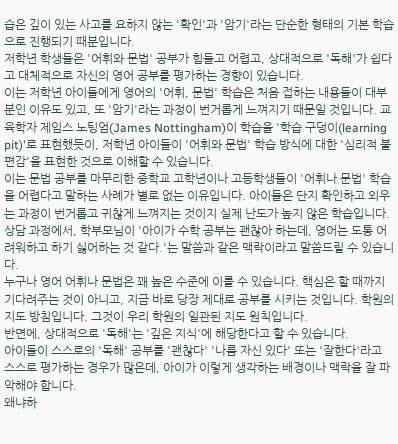습은 깊이 있는 사고를 요하지 않는 '확인'과 '암기'라는 단순한 형태의 기본 학습으로 진행되기 때분입니다.
저학년 학생들은 '어휘와 문법' 공부가 힘들고 어렵고, 상대적으로 '독해'가 쉽다고 대체적으로 자신의 영어 공부를 평가하는 경향이 있습니다.
이는 저학년 아이들에게 영어의 '어휘, 문법' 학습은 처음 접하는 내용들이 대부분인 이유도 있고, 또 '암기'라는 과정이 번거롭게 느껴지기 때문일 것입니다. 교육학자 제임스 노팅엄(James Nottingham)이 학습을 '학습 구덩이(learning pit)'로 표현했듯이, 저학년 아이들이 '어휘와 문법' 학습 방식에 대한 '심리적 불편감'을 표현한 것으로 이해할 수 있습니다.
이는 문법 공부를 마무리한 중학교 고학년이나 고등학생들이 '어휘나 문법' 학습을 어렵다고 말하는 사례가 별로 없는 이유입니다. 아이들은 단지 확인하고 외우는 과정이 번거롭고 귀찮게 느껴지는 것이지 실제 난도가 높지 않은 학습입니다.
상담 과정에서, 학부모님이 '아이가 수학 공부는 괜찮아 하는데, 영어는 도통 어려워하고 하기 싫어하는 것 같다.'는 말씀과 같은 맥락이라고 말씀드릴 수 있습니다.
누구나 영어 어휘나 문법은 꽤 높은 수준에 이를 수 있습니다. 핵심은 할 때까지 기다려주는 것이 아니고, 지금 바로 당장 제대로 공부를 시키는 것입니다. 학원의 지도 방침입니다. 그것이 우리 학원의 일관된 지도 원칙입니다.
반면에, 상대적으로 '독해'는 '깊은 지식'에 해당한다고 할 수 있습니다.
아이들이 스스로의 '독해' 공부를 '괜찮다' '나름 자신 있다' 또는 '잘한다'라고 스스로 평가하는 경우가 많은데, 아이가 이렇게 생각하는 배경이나 맥락을 잘 파악해야 합니다.
왜냐하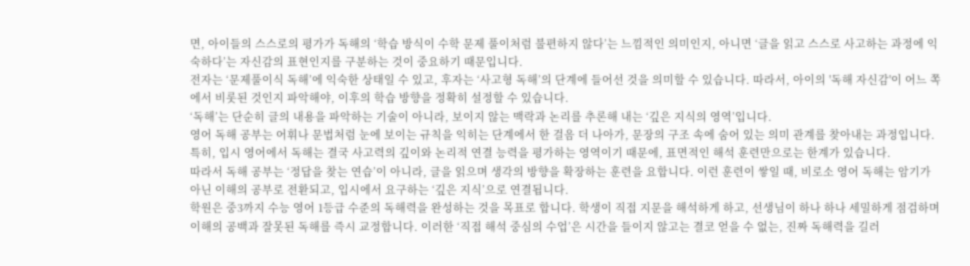면, 아이들의 스스로의 평가가 독해의 ‘학습 방식이 수학 문제 풀이처럼 불편하지 않다’는 느낌적인 의미인지, 아니면 ‘글을 읽고 스스로 사고하는 과정에 익숙하다’는 자신감의 표현인지를 구분하는 것이 중요하기 때문입니다.
전자는 ‘문제풀이식 독해’에 익숙한 상태일 수 있고, 후자는 ‘사고형 독해’의 단계에 들어선 것을 의미할 수 있습니다. 따라서, 아이의 '독해 자신감'이 어느 쪽에서 비롯된 것인지 파악해야, 이후의 학습 방향을 정확히 설정할 수 있습니다.
‘독해’는 단순히 글의 내용을 파악하는 기술이 아니라, 보이지 않는 맥락과 논리를 추론해 내는 ‘깊은 지식의 영역’입니다.
영어 독해 공부는 어휘나 문법처럼 눈에 보이는 규칙을 익히는 단계에서 한 걸음 더 나아가, 문장의 구조 속에 숨어 있는 의미 관계를 찾아내는 과정입니다.
특히, 입시 영어에서 독해는 결국 사고력의 깊이와 논리적 연결 능력을 평가하는 영역이기 때문에, 표면적인 해석 훈련만으로는 한계가 있습니다.
따라서 독해 공부는 ‘정답을 찾는 연습’이 아니라, 글을 읽으며 생각의 방향을 확장하는 훈련을 요합니다. 이런 훈련이 쌓일 때, 비로소 영어 독해는 암기가 아닌 이해의 공부로 전환되고, 입시에서 요구하는 ‘깊은 지식’으로 연결됩니다.
학원은 중3까지 수능 영어 1등급 수준의 독해력을 완성하는 것을 목표로 합니다. 학생이 직접 지문을 해석하게 하고, 선생님이 하나 하나 세밀하게 점검하며 이해의 공백과 잘못된 독해를 즉시 교정합니다. 이러한 ‘직접 해석 중심의 수업’은 시간을 들이지 않고는 결코 얻을 수 없는, 진짜 독해력을 길러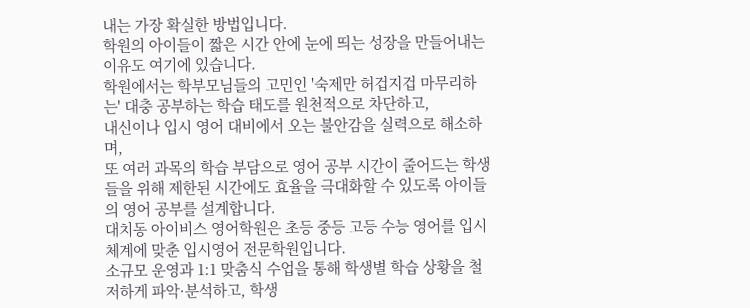내는 가장 확실한 방법입니다.
학원의 아이들이 짧은 시간 안에 눈에 띄는 성장을 만들어내는 이유도 여기에 있습니다.
학원에서는 학부모님들의 고민인 '숙제만 허겁지겁 마무리하는' 대충 공부하는 학습 태도를 원천적으로 차단하고,
내신이나 입시 영어 대비에서 오는 불안감을 실력으로 해소하며,
또 여러 과목의 학습 부담으로 영어 공부 시간이 줄어드는 학생들을 위해 제한된 시간에도 효율을 극대화할 수 있도록 아이들의 영어 공부를 설계합니다.
대치동 아이비스 영어학원은 초등 중등 고등 수능 영어를 입시 체계에 맞춘 입시영어 전문학원입니다.
소규모 운영과 1:1 맞춤식 수업을 통해 학생별 학습 상황을 철저하게 파악·분석하고, 학생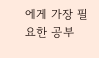에게 가장 필요한 공부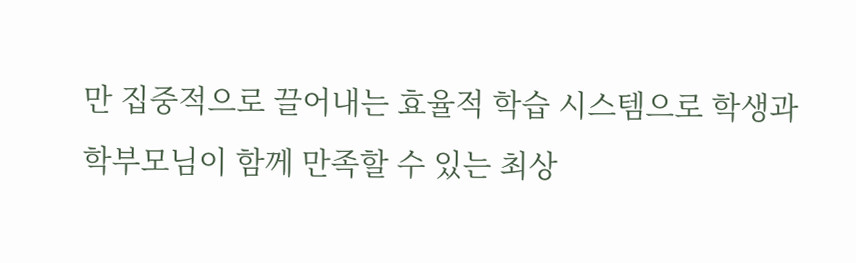만 집중적으로 끌어내는 효율적 학습 시스템으로 학생과 학부모님이 함께 만족할 수 있는 최상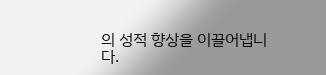의 성적 향상을 이끌어냅니다.